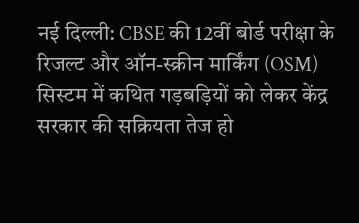नई दिल्ली: CBSE की 12वीं बोर्ड परीक्षा के रिजल्ट और ऑन-स्क्रीन मार्किंग (OSM) सिस्टम में कथित गड़बड़ियों को लेकर केंद्र सरकार की सक्रियता तेज हो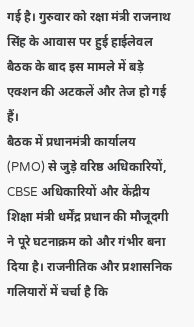गई है। गुरुवार को रक्षा मंत्री राजनाथ सिंह के आवास पर हुई हाईलेवल बैठक के बाद इस मामले में बड़े एक्शन की अटकलें और तेज हो गई हैं।
बैठक में प्रधानमंत्री कार्यालय (PMO) से जुड़े वरिष्ठ अधिकारियों, CBSE अधिकारियों और केंद्रीय शिक्षा मंत्री धर्मेंद्र प्रधान की मौजूदगी ने पूरे घटनाक्रम को और गंभीर बना दिया है। राजनीतिक और प्रशासनिक गलियारों में चर्चा है कि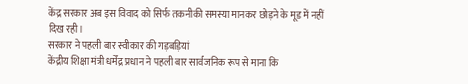केंद्र सरकार अब इस विवाद को सिर्फ तकनीकी समस्या मानकर छोड़ने के मूड में नहीं दिख रही।
सरकार ने पहली बार स्वीकार की गड़बड़ियां
केंद्रीय शिक्षा मंत्री धर्मेंद्र प्रधान ने पहली बार सार्वजनिक रूप से माना कि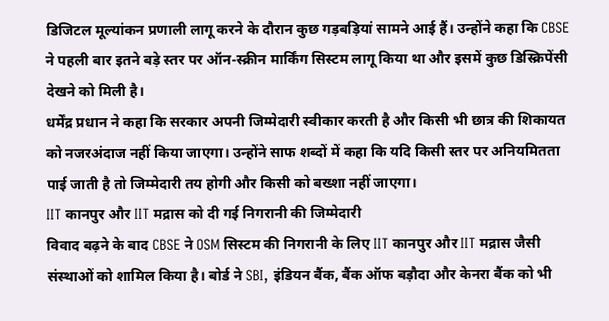डिजिटल मूल्यांकन प्रणाली लागू करने के दौरान कुछ गड़बड़ियां सामने आई हैं। उन्होंने कहा कि CBSE ने पहली बार इतने बड़े स्तर पर ऑन-स्क्रीन मार्किंग सिस्टम लागू किया था और इसमें कुछ डिस्क्रिपेंसी देखने को मिली है।
धर्मेंद्र प्रधान ने कहा कि सरकार अपनी जिम्मेदारी स्वीकार करती है और किसी भी छात्र की शिकायत को नजरअंदाज नहीं किया जाएगा। उन्होंने साफ शब्दों में कहा कि यदि किसी स्तर पर अनियमितता पाई जाती है तो जिम्मेदारी तय होगी और किसी को बख्शा नहीं जाएगा।
IIT कानपुर और IIT मद्रास को दी गई निगरानी की जिम्मेदारी
विवाद बढ़ने के बाद CBSE ने OSM सिस्टम की निगरानी के लिए IIT कानपुर और IIT मद्रास जैसी संस्थाओं को शामिल किया है। बोर्ड ने SBI, इंडियन बैंक, बैंक ऑफ बड़ौदा और केनरा बैंक को भी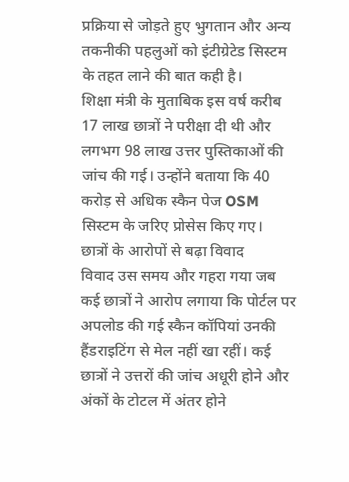प्रक्रिया से जोड़ते हुए भुगतान और अन्य तकनीकी पहलुओं को इंटीग्रेटेड सिस्टम के तहत लाने की बात कही है।
शिक्षा मंत्री के मुताबिक इस वर्ष करीब 17 लाख छात्रों ने परीक्षा दी थी और लगभग 98 लाख उत्तर पुस्तिकाओं की जांच की गई। उन्होंने बताया कि 40 करोड़ से अधिक स्कैन पेज OSM सिस्टम के जरिए प्रोसेस किए गए।
छात्रों के आरोपों से बढ़ा विवाद
विवाद उस समय और गहरा गया जब कई छात्रों ने आरोप लगाया कि पोर्टल पर अपलोड की गई स्कैन कॉपियां उनकी हैंडराइटिंग से मेल नहीं खा रहीं। कई छात्रों ने उत्तरों की जांच अधूरी होने और अंकों के टोटल में अंतर होने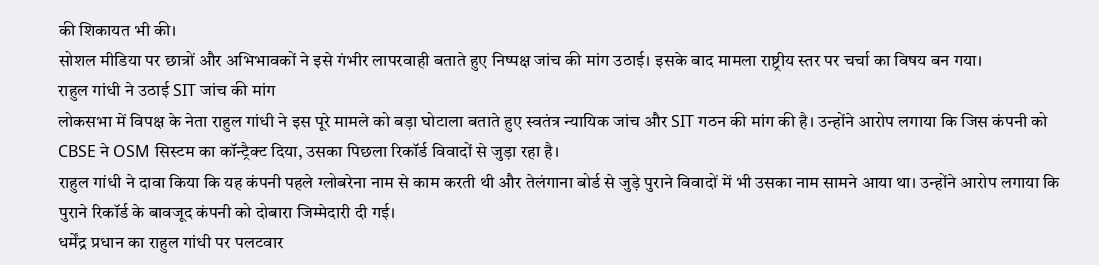की शिकायत भी की।
सोशल मीडिया पर छात्रों और अभिभावकों ने इसे गंभीर लापरवाही बताते हुए निष्पक्ष जांच की मांग उठाई। इसके बाद मामला राष्ट्रीय स्तर पर चर्चा का विषय बन गया।
राहुल गांधी ने उठाई SIT जांच की मांग
लोकसभा में विपक्ष के नेता राहुल गांधी ने इस पूरे मामले को बड़ा घोटाला बताते हुए स्वतंत्र न्यायिक जांच और SIT गठन की मांग की है। उन्होंने आरोप लगाया कि जिस कंपनी को CBSE ने OSM सिस्टम का कॉन्ट्रैक्ट दिया, उसका पिछला रिकॉर्ड विवादों से जुड़ा रहा है।
राहुल गांधी ने दावा किया कि यह कंपनी पहले ग्लोबरेना नाम से काम करती थी और तेलंगाना बोर्ड से जुड़े पुराने विवादों में भी उसका नाम सामने आया था। उन्होंने आरोप लगाया कि पुराने रिकॉर्ड के बावजूद कंपनी को दोबारा जिम्मेदारी दी गई।
धर्मेंद्र प्रधान का राहुल गांधी पर पलटवार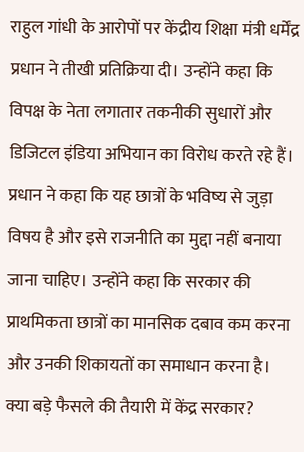राहुल गांधी के आरोपों पर केंद्रीय शिक्षा मंत्री धर्मेंद्र प्रधान ने तीखी प्रतिक्रिया दी। उन्होंने कहा कि विपक्ष के नेता लगातार तकनीकी सुधारों और डिजिटल इंडिया अभियान का विरोध करते रहे हैं।
प्रधान ने कहा कि यह छात्रों के भविष्य से जुड़ा विषय है और इसे राजनीति का मुद्दा नहीं बनाया जाना चाहिए। उन्होंने कहा कि सरकार की प्राथमिकता छात्रों का मानसिक दबाव कम करना और उनकी शिकायतों का समाधान करना है।
क्या बड़े फैसले की तैयारी में केंद्र सरकार?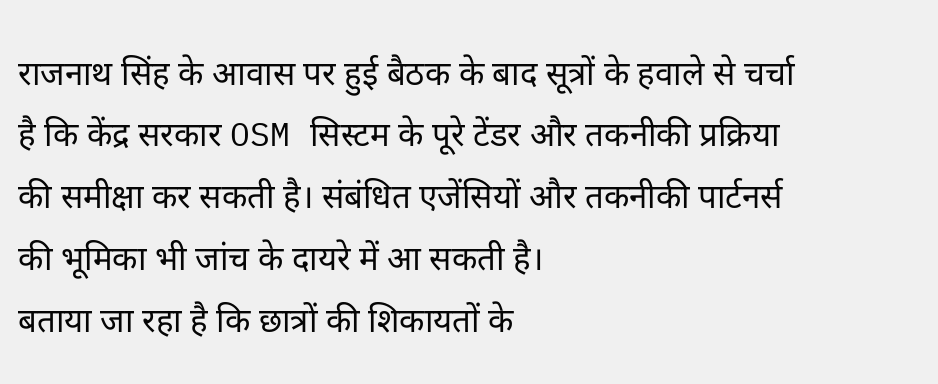राजनाथ सिंह के आवास पर हुई बैठक के बाद सूत्रों के हवाले से चर्चा है कि केंद्र सरकार OSM सिस्टम के पूरे टेंडर और तकनीकी प्रक्रिया की समीक्षा कर सकती है। संबंधित एजेंसियों और तकनीकी पार्टनर्स की भूमिका भी जांच के दायरे में आ सकती है।
बताया जा रहा है कि छात्रों की शिकायतों के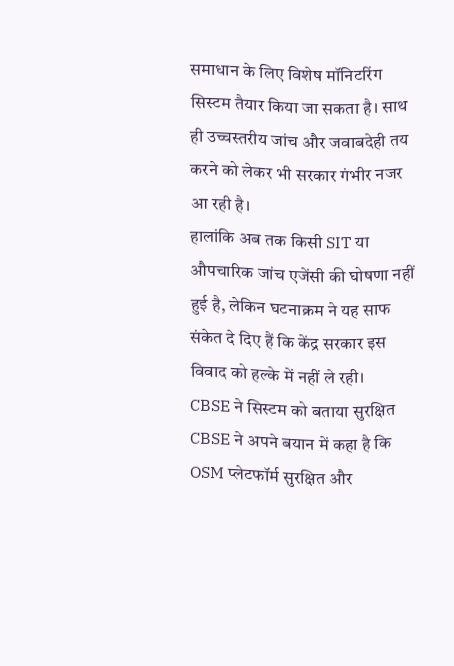समाधान के लिए विशेष मॉनिटरिंग सिस्टम तैयार किया जा सकता है। साथ ही उच्चस्तरीय जांच और जवाबदेही तय करने को लेकर भी सरकार गंभीर नजर आ रही है।
हालांकि अब तक किसी SIT या औपचारिक जांच एजेंसी की घोषणा नहीं हुई है, लेकिन घटनाक्रम ने यह साफ संकेत दे दिए हैं कि केंद्र सरकार इस विवाद को हल्के में नहीं ले रही।
CBSE ने सिस्टम को बताया सुरक्षित
CBSE ने अपने बयान में कहा है कि OSM प्लेटफॉर्म सुरक्षित और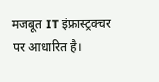मजबूत IT इंफ्रास्ट्रक्चर पर आधारित है।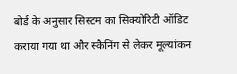बोर्ड के अनुसार सिस्टम का सिक्योरिटी ऑडिट कराया गया था और स्कैनिंग से लेकर मूल्यांकन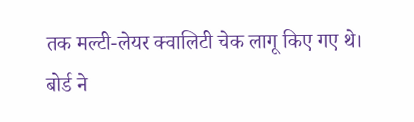तक मल्टी-लेयर क्वालिटी चेक लागू किए गए थे।
बोर्ड ने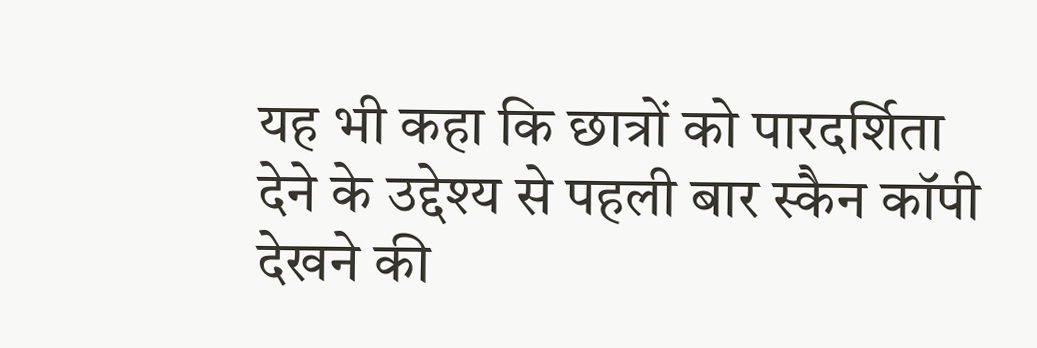यह भी कहा कि छात्रों को पारदर्शिता देने के उद्देश्य से पहली बार स्कैन कॉपी देखने की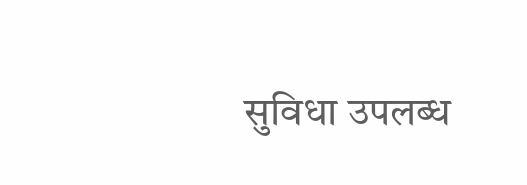सुविधा उपलब्ध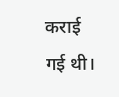कराई गई थी।